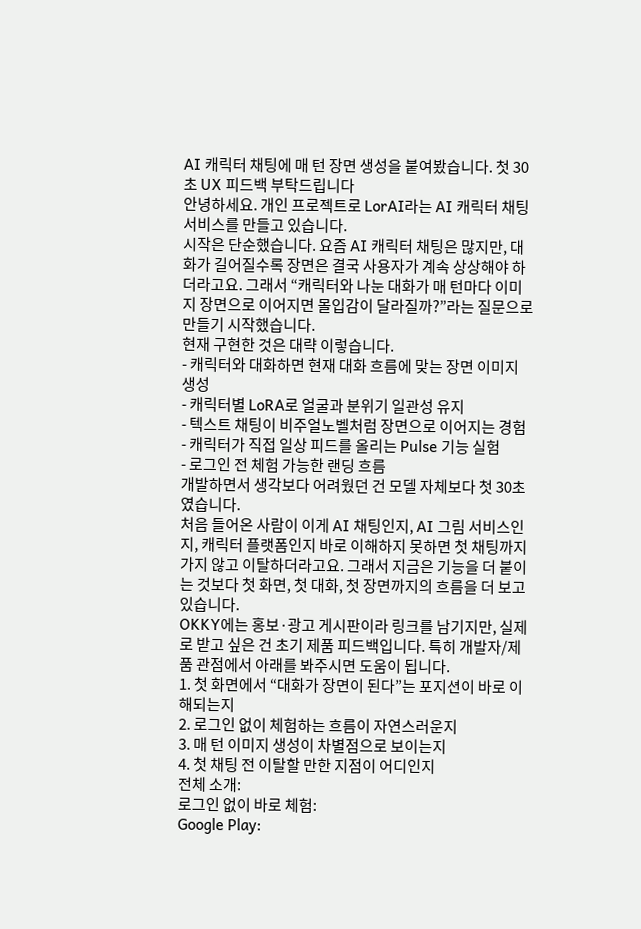AI 캐릭터 채팅에 매 턴 장면 생성을 붙여봤습니다. 첫 30초 UX 피드백 부탁드립니다
안녕하세요. 개인 프로젝트로 LorAI라는 AI 캐릭터 채팅 서비스를 만들고 있습니다.
시작은 단순했습니다. 요즘 AI 캐릭터 채팅은 많지만, 대화가 길어질수록 장면은 결국 사용자가 계속 상상해야 하더라고요. 그래서 “캐릭터와 나눈 대화가 매 턴마다 이미지 장면으로 이어지면 몰입감이 달라질까?”라는 질문으로 만들기 시작했습니다.
현재 구현한 것은 대략 이렇습니다.
- 캐릭터와 대화하면 현재 대화 흐름에 맞는 장면 이미지 생성
- 캐릭터별 LoRA로 얼굴과 분위기 일관성 유지
- 텍스트 채팅이 비주얼노벨처럼 장면으로 이어지는 경험
- 캐릭터가 직접 일상 피드를 올리는 Pulse 기능 실험
- 로그인 전 체험 가능한 랜딩 흐름
개발하면서 생각보다 어려웠던 건 모델 자체보다 첫 30초였습니다.
처음 들어온 사람이 이게 AI 채팅인지, AI 그림 서비스인지, 캐릭터 플랫폼인지 바로 이해하지 못하면 첫 채팅까지 가지 않고 이탈하더라고요. 그래서 지금은 기능을 더 붙이는 것보다 첫 화면, 첫 대화, 첫 장면까지의 흐름을 더 보고 있습니다.
OKKY에는 홍보·광고 게시판이라 링크를 남기지만, 실제로 받고 싶은 건 초기 제품 피드백입니다. 특히 개발자/제품 관점에서 아래를 봐주시면 도움이 됩니다.
1. 첫 화면에서 “대화가 장면이 된다”는 포지션이 바로 이해되는지
2. 로그인 없이 체험하는 흐름이 자연스러운지
3. 매 턴 이미지 생성이 차별점으로 보이는지
4. 첫 채팅 전 이탈할 만한 지점이 어디인지
전체 소개:
로그인 없이 바로 체험:
Google Play: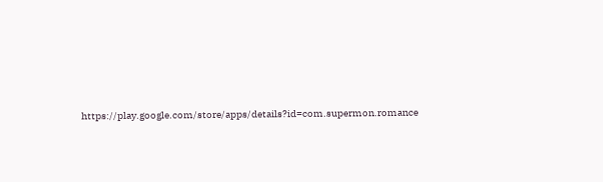https://play.google.com/store/apps/details?id=com.supermon.romance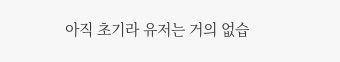아직 초기라 유저는 거의 없습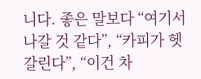니다. 좋은 말보다 “여기서 나갈 것 같다”, “카피가 헷갈린다”, “이건 차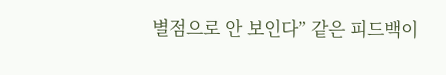별점으로 안 보인다” 같은 피드백이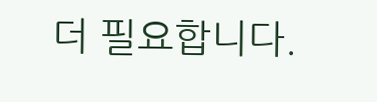더 필요합니다.